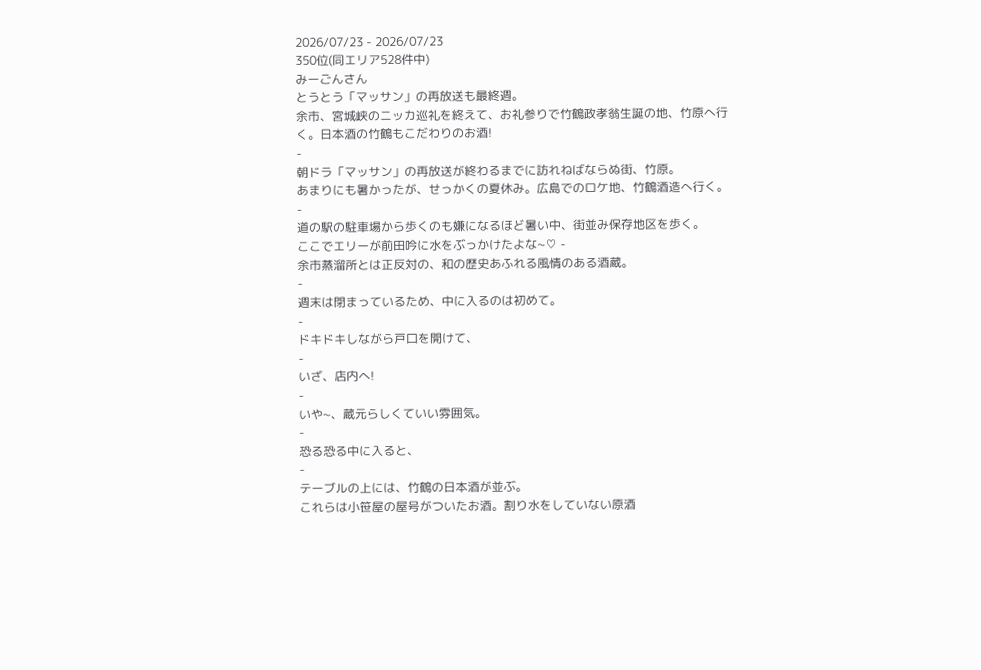2026/07/23 - 2026/07/23
350位(同エリア528件中)
みーごんさん
とうとう「マッサン」の再放送も最終週。
余市、宮城峡のニッカ巡礼を終えて、お礼参りで竹鶴政孝翁生誕の地、竹原へ行く。日本酒の竹鶴もこだわりのお酒!
-
朝ドラ「マッサン」の再放送が終わるまでに訪れねばならぬ街、竹原。
あまりにも暑かったが、せっかくの夏休み。広島でのロケ地、竹鶴酒造へ行く。 -
道の駅の駐車場から歩くのも嫌になるほど暑い中、街並み保存地区を歩く。
ここでエリーが前田吟に水をぶっかけたよな~♡ -
余市蒸溜所とは正反対の、和の歴史あふれる風情のある酒蔵。
-
週末は閉まっているため、中に入るのは初めて。
-
ドキドキしながら戸口を開けて、
-
いざ、店内へ!
-
いや~、蔵元らしくていい雰囲気。
-
恐る恐る中に入ると、
-
テーブルの上には、竹鶴の日本酒が並ぶ。
これらは小笹屋の屋号がついたお酒。割り水をしていない原酒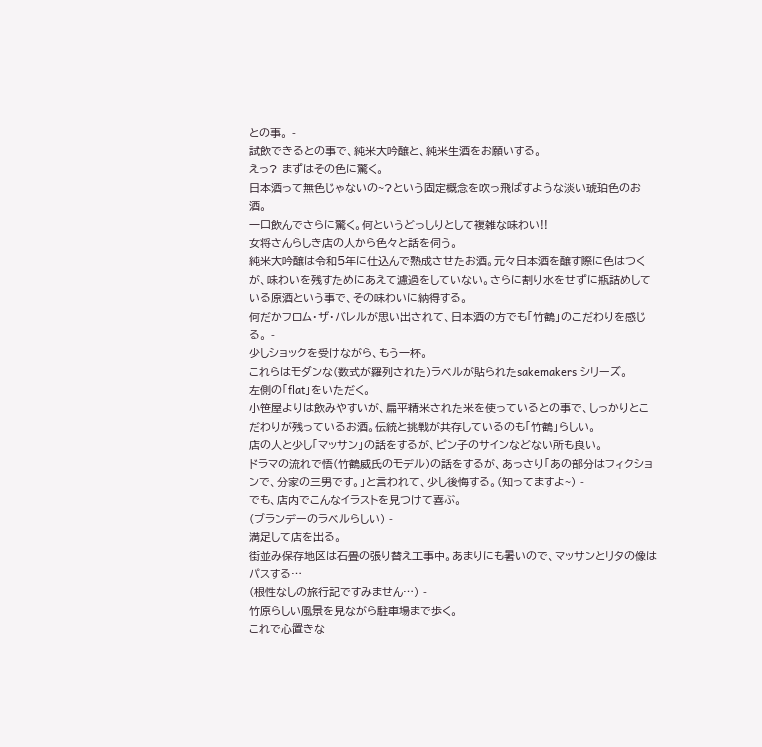との事。 -
試飲できるとの事で、純米大吟醸と、純米生酒をお願いする。
えっ? まずはその色に驚く。
日本酒って無色じゃないの~?という固定概念を吹っ飛ばすような淡い琥珀色のお酒。
一口飲んでさらに驚く。何というどっしりとして複雑な味わい!!
女将さんらしき店の人から色々と話を伺う。
純米大吟醸は令和5年に仕込んで熟成させたお酒。元々日本酒を醸す際に色はつくが、味わいを残すためにあえて濾過をしていない。さらに割り水をせずに瓶詰めしている原酒という事で、その味わいに納得する。
何だかフロム・ザ・バレルが思い出されて、日本酒の方でも「竹鶴」のこだわりを感じる。 -
少しショックを受けながら、もう一杯。
これらはモダンな(数式が羅列された)ラベルが貼られたsakemakers シリーズ。
左側の「flat」をいただく。
小笹屋よりは飲みやすいが、扁平精米された米を使っているとの事で、しっかりとこだわりが残っているお酒。伝統と挑戦が共存しているのも「竹鶴」らしい。
店の人と少し「マッサン」の話をするが、ピン子のサインなどない所も良い。
ドラマの流れで悟(竹鶴威氏のモデル)の話をするが、あっさり「あの部分はフィクションで、分家の三男です。」と言われて、少し後悔する。(知ってますよ~) -
でも、店内でこんなイラストを見つけて喜ぶ。
(ブランデーのラベルらしい) -
満足して店を出る。
街並み保存地区は石畳の張り替え工事中。あまりにも暑いので、マッサンとリタの像はパスする…
(根性なしの旅行記ですみません…) -
竹原らしい風景を見ながら駐車場まで歩く。
これで心置きな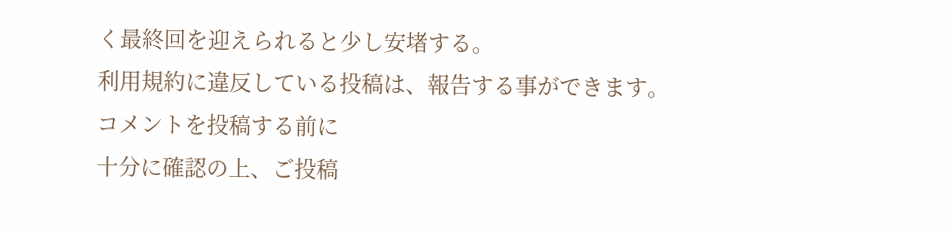く最終回を迎えられると少し安堵する。
利用規約に違反している投稿は、報告する事ができます。
コメントを投稿する前に
十分に確認の上、ご投稿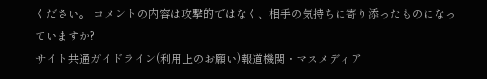ください。 コメントの内容は攻撃的ではなく、相手の気持ちに寄り添ったものになっていますか?
サイト共通ガイドライン(利用上のお願い)報道機関・マスメディア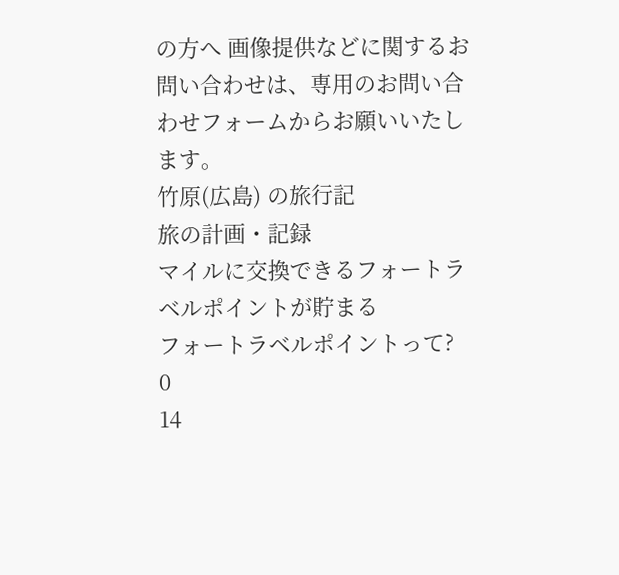の方へ 画像提供などに関するお問い合わせは、専用のお問い合わせフォームからお願いいたします。
竹原(広島) の旅行記
旅の計画・記録
マイルに交換できるフォートラベルポイントが貯まる
フォートラベルポイントって?
0
14